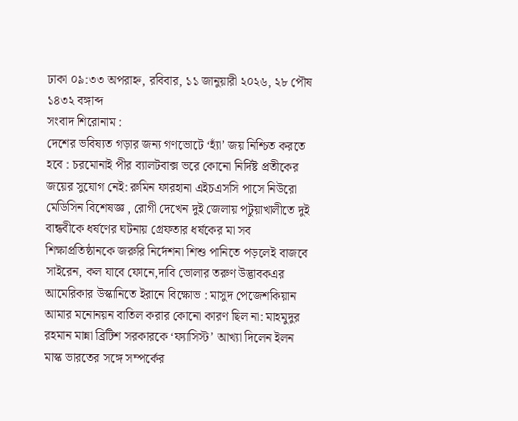ঢাকা ০৯:৩৩ অপরাহ্ন, রবিবার, ১১ জানুয়ারী ২০২৬, ২৮ পৌষ ১৪৩২ বঙ্গাব্দ
সংবাদ শিরোনাম :
দেশের ভবিষ্যত গড়ার জন্য গণভোটে ‘হ্যাঁ’ জয় নিশ্চিত করতে হবে : চরমোনাই পীর ব্যালটবাক্স ভরে কোনো নির্দিষ্ট প্রতীকের জয়ের সুযোগ নেই: রুমিন ফারহানা এইচএসসি পাসে নিউরো মেডিসিন বিশেষজ্ঞ , রোগী দেখেন দুই জেলায় পটুয়াখালীতে দুই বান্ধবীকে ধর্ষণের ঘটনায় গ্রেফতার ধর্ষকের মা সব শিক্ষাপ্রতিষ্ঠানকে জরুরি নির্দেশনা শিশু পানিতে পড়লেই বাজবে সাইরেন, কল যাবে ফোনে,দাবি ভোলার তরুণ উদ্ভাবকএর আমেরিকার উস্কানিতে ইরানে বিক্ষোভ : মাসুদ পেজেশকিয়ান আমার মনোনয়ন বাতিল করার কোনো কারণ ছিল না: মাহমুদুর রহমান মান্না ব্রিটিশ সরকারকে ‘ফ্যাসিস্ট’ আখ্যা দিলেন ইলন মাস্ক ভারতের সঙ্গে সম্পর্কের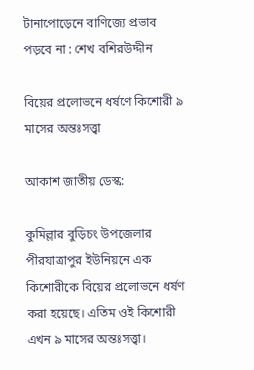টানাপোড়েনে বাণিজ্যে প্রভাব পড়বে না : শেখ বশিরউদ্দীন

বিয়ের প্রলোভনে ধর্ষণে কিশোরী ৯ মাসের অন্তঃসত্ত্বা

আকাশ জাতীয় ডেস্ক:

কুমিল্লার বুড়িচং উপজেলার পীরযাত্রাপুর ইউনিয়নে এক কিশোরীকে বিয়ের প্রলোভনে ধর্ষণ করা হয়েছে। এতিম ওই কিশোরী এখন ৯ মাসের অন্তঃসত্ত্বা।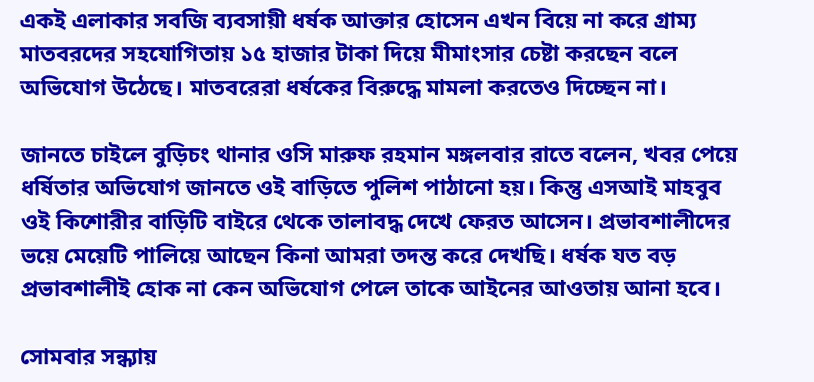একই এলাকার সবজি ব্যবসায়ী ধর্ষক আক্তার হোসেন এখন বিয়ে না করে গ্রাম্য মাতবরদের সহযোগিতায় ১৫ হাজার টাকা দিয়ে মীমাংসার চেষ্টা করছেন বলে অভিযোগ উঠেছে। মাতবরেরা ধর্ষকের বিরুদ্ধে মামলা করতেও দিচ্ছেন না।

জানতে চাইলে বুড়িচং থানার ওসি মারুফ রহমান মঙ্গলবার রাতে বলেন, খবর পেয়ে ধর্ষিতার অভিযোগ জানতে ওই বাড়িতে পুলিশ পাঠানো হয়। কিন্তু এসআই মাহবুব ওই কিশোরীর বাড়িটি বাইরে থেকে তালাবদ্ধ দেখে ফেরত আসেন। প্রভাবশালীদের ভয়ে মেয়েটি পালিয়ে আছেন কিনা আমরা তদন্ত করে দেখছি। ধর্ষক যত বড় প্রভাবশালীই হোক না কেন অভিযোগ পেলে তাকে আইনের আওতায় আনা হবে।

সোমবার সন্ধ্যায়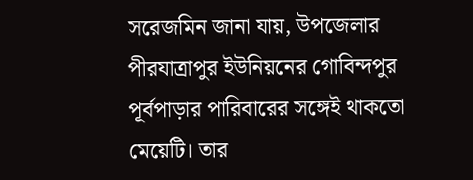সরেজমিন জানা যায়, উপজেলার পীরযাত্রাপুর ইউনিয়নের গোবিন্দপুর পূর্বপাড়ার পারিবারের সঙ্গেই থাকতো মেয়েটি। তার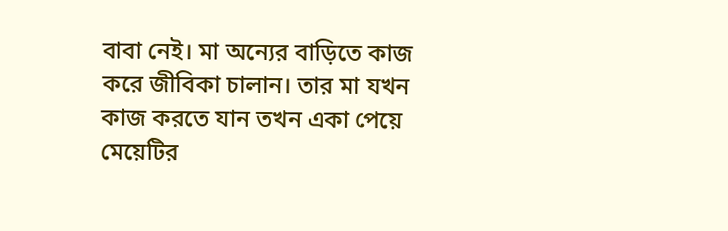বাবা নেই। মা অন্যের বাড়িতে কাজ করে জীবিকা চালান। তার মা যখন কাজ করতে যান তখন একা পেয়ে মেয়েটির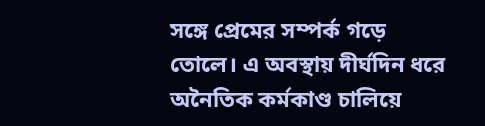সঙ্গে প্রেমের সম্পর্ক গড়ে তোলে। এ অবস্থায় দীর্ঘদিন ধরে অনৈতিক কর্মকাণ্ড চালিয়ে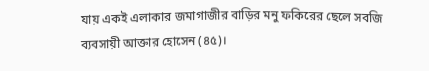যায় একই এলাকার জমাগাজীর বাড়ির মনু ফকিরের ছেলে সবজি ব্যবসায়ী আক্তার হোসেন (৪৫)।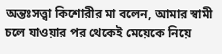অন্তঃসত্ত্বা কিশোরীর মা বলেন, আমার স্বামী চলে যাওয়ার পর থেকেই মেয়েকে নিয়ে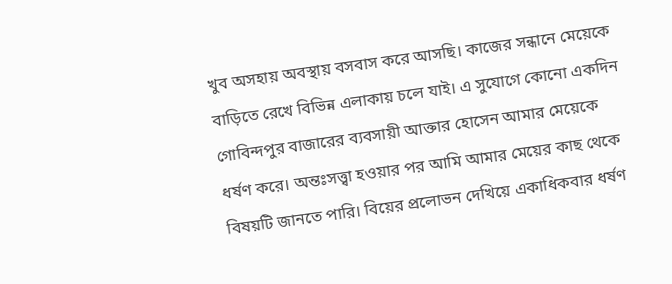খুব অসহায় অবস্থায় বসবাস করে আসছি। কাজের সন্ধানে মেয়েকে বাড়িতে রেখে বিভিন্ন এলাকায় চলে যাই। এ সুযোগে কোনো একদিন গোবিন্দপুর বাজারের ব্যবসায়ী আক্তার হোসেন আমার মেয়েকে ধর্ষণ করে। অন্তঃসত্ত্বা হওয়ার পর আমি আমার মেয়ের কাছ থেকে বিষয়টি জানতে পারি। বিয়ের প্রলোভন দেখিয়ে একাধিকবার ধর্ষণ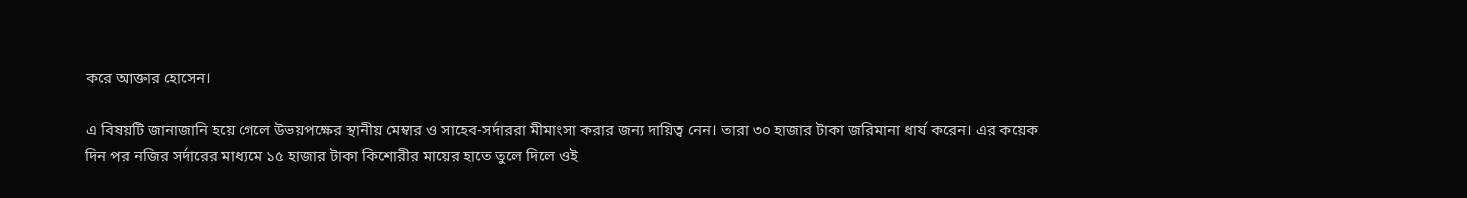করে আক্তার হোসেন।

এ বিষয়টি জানাজানি হয়ে গেলে উভয়পক্ষের স্থানীয় মেম্বার ও সাহেব-সর্দাররা মীমাংসা করার জন্য দায়িত্ব নেন। তারা ৩০ হাজার টাকা জরিমানা ধার্য করেন। এর কয়েক দিন পর নজির সর্দারের মাধ্যমে ১৫ হাজার টাকা কিশোরীর মায়ের হাতে তুলে দিলে ওই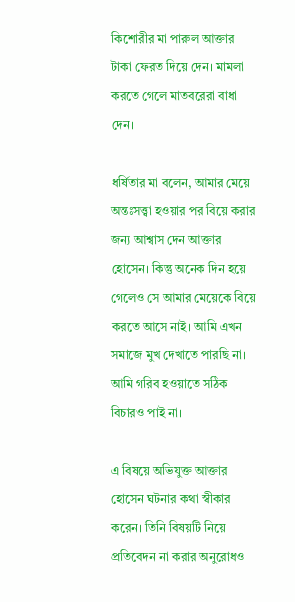কিশোরীর মা পারুল আক্তার টাকা ফেরত দিয়ে দেন। মামলা করতে গেলে মাতবরেরা বাধা দেন।

ধর্ষিতার মা বলেন, আমার মেয়ে অন্তঃসত্ত্বা হওয়ার পর বিয়ে করার জন্য আশ্বাস দেন আক্তার হোসেন। কিন্তু অনেক দিন হয়ে গেলেও সে আমার মেয়েকে বিয়ে করতে আসে নাই। আমি এখন সমাজে মুখ দেখাতে পারছি না। আমি গরিব হওয়াতে সঠিক বিচারও পাই না।

এ বিষয়ে অভিযুক্ত আক্তার হোসেন ঘটনার কথা স্বীকার করেন। তিনি বিষয়টি নিয়ে প্রতিবেদন না করার অনুরোধও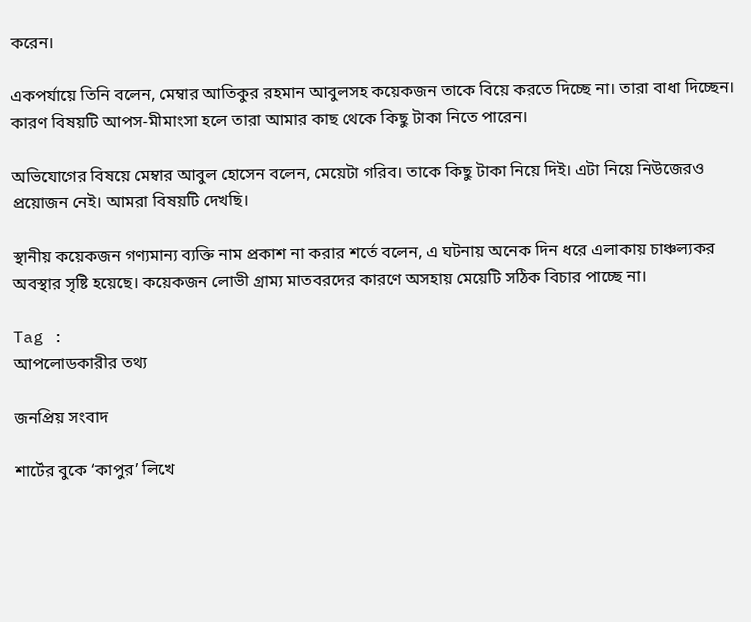করেন।

একপর্যায়ে তিনি বলেন, মেম্বার আতিকুর রহমান আবুলসহ কয়েকজন তাকে বিয়ে করতে দিচ্ছে না। তারা বাধা দিচ্ছেন। কারণ বিষয়টি আপস-মীমাংসা হলে তারা আমার কাছ থেকে কিছু টাকা নিতে পারেন।

অভিযোগের বিষয়ে মেম্বার আবুল হোসেন বলেন, মেয়েটা গরিব। তাকে কিছু টাকা নিয়ে দিই। এটা নিয়ে নিউজেরও প্রয়োজন নেই। আমরা বিষয়টি দেখছি।

স্থানীয় কয়েকজন গণ্যমান্য ব্যক্তি নাম প্রকাশ না করার শর্তে বলেন, এ ঘটনায় অনেক দিন ধরে এলাকায় চাঞ্চল্যকর অবস্থার সৃষ্টি হয়েছে। কয়েকজন লোভী গ্রাম্য মাতবরদের কারণে অসহায় মেয়েটি সঠিক বিচার পাচ্ছে না।

Tag :
আপলোডকারীর তথ্য

জনপ্রিয় সংবাদ

শার্টের বুকে ‘কাপুর’ লিখে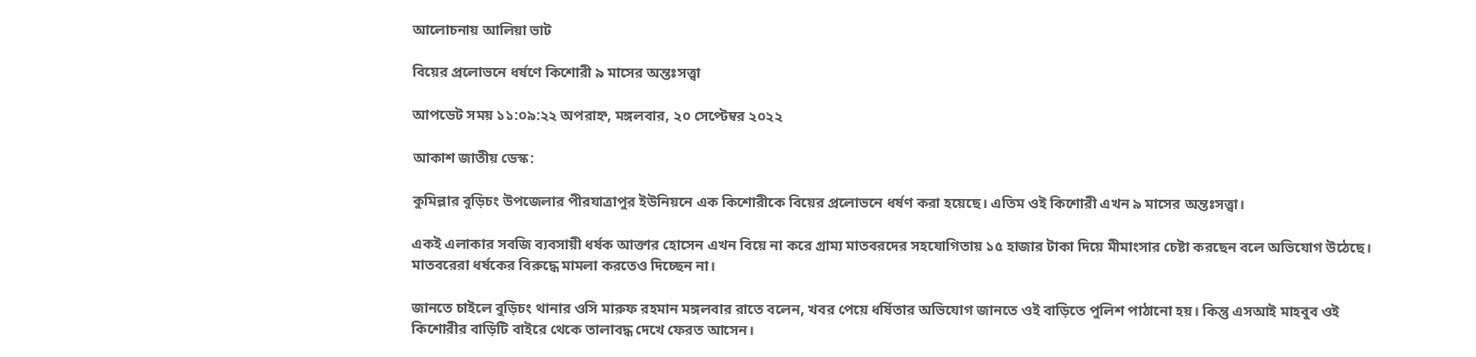আলোচনায় আলিয়া ভাট

বিয়ের প্রলোভনে ধর্ষণে কিশোরী ৯ মাসের অন্তঃসত্ত্বা

আপডেট সময় ১১:০৯:২২ অপরাহ্ন, মঙ্গলবার, ২০ সেপ্টেম্বর ২০২২

আকাশ জাতীয় ডেস্ক:

কুমিল্লার বুড়িচং উপজেলার পীরযাত্রাপুর ইউনিয়নে এক কিশোরীকে বিয়ের প্রলোভনে ধর্ষণ করা হয়েছে। এতিম ওই কিশোরী এখন ৯ মাসের অন্তঃসত্ত্বা।

একই এলাকার সবজি ব্যবসায়ী ধর্ষক আক্তার হোসেন এখন বিয়ে না করে গ্রাম্য মাতবরদের সহযোগিতায় ১৫ হাজার টাকা দিয়ে মীমাংসার চেষ্টা করছেন বলে অভিযোগ উঠেছে। মাতবরেরা ধর্ষকের বিরুদ্ধে মামলা করতেও দিচ্ছেন না।

জানতে চাইলে বুড়িচং থানার ওসি মারুফ রহমান মঙ্গলবার রাতে বলেন, খবর পেয়ে ধর্ষিতার অভিযোগ জানতে ওই বাড়িতে পুলিশ পাঠানো হয়। কিন্তু এসআই মাহবুব ওই কিশোরীর বাড়িটি বাইরে থেকে তালাবদ্ধ দেখে ফেরত আসেন।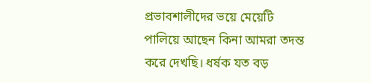প্রভাবশালীদের ভয়ে মেয়েটি পালিয়ে আছেন কিনা আমরা তদন্ত করে দেখছি। ধর্ষক যত বড়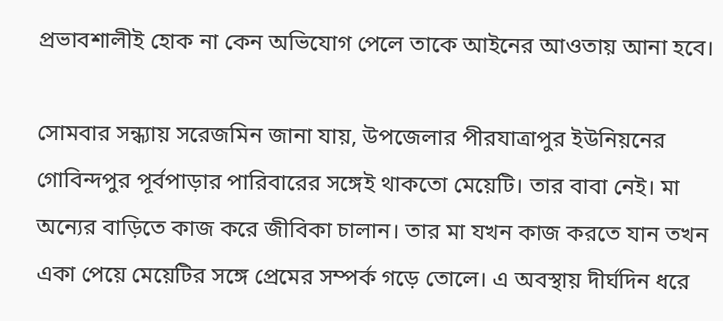প্রভাবশালীই হোক না কেন অভিযোগ পেলে তাকে আইনের আওতায় আনা হবে।

সোমবার সন্ধ্যায় সরেজমিন জানা যায়, উপজেলার পীরযাত্রাপুর ইউনিয়নের গোবিন্দপুর পূর্বপাড়ার পারিবারের সঙ্গেই থাকতো মেয়েটি। তার বাবা নেই। মা অন্যের বাড়িতে কাজ করে জীবিকা চালান। তার মা যখন কাজ করতে যান তখন একা পেয়ে মেয়েটির সঙ্গে প্রেমের সম্পর্ক গড়ে তোলে। এ অবস্থায় দীর্ঘদিন ধরে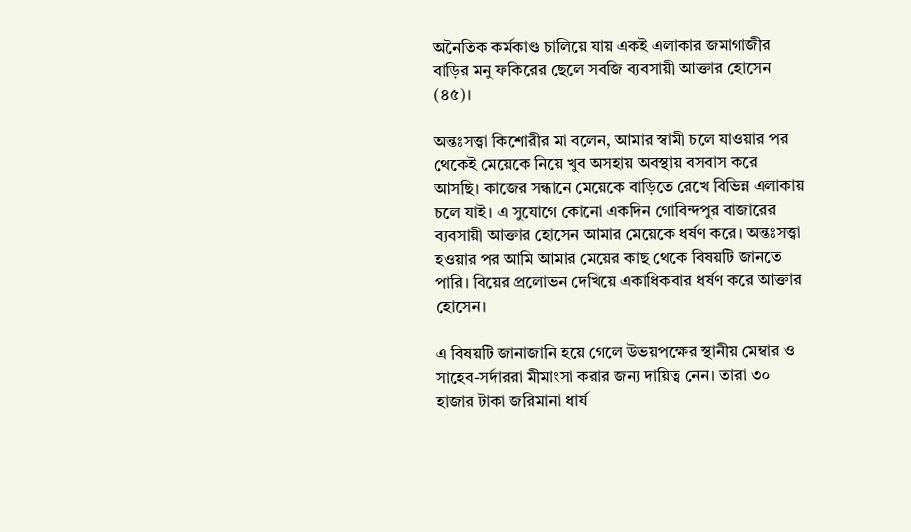অনৈতিক কর্মকাণ্ড চালিয়ে যায় একই এলাকার জমাগাজীর বাড়ির মনু ফকিরের ছেলে সবজি ব্যবসায়ী আক্তার হোসেন (৪৫)।

অন্তঃসত্ত্বা কিশোরীর মা বলেন, আমার স্বামী চলে যাওয়ার পর থেকেই মেয়েকে নিয়ে খুব অসহায় অবস্থায় বসবাস করে আসছি। কাজের সন্ধানে মেয়েকে বাড়িতে রেখে বিভিন্ন এলাকায় চলে যাই। এ সুযোগে কোনো একদিন গোবিন্দপুর বাজারের ব্যবসায়ী আক্তার হোসেন আমার মেয়েকে ধর্ষণ করে। অন্তঃসত্ত্বা হওয়ার পর আমি আমার মেয়ের কাছ থেকে বিষয়টি জানতে পারি। বিয়ের প্রলোভন দেখিয়ে একাধিকবার ধর্ষণ করে আক্তার হোসেন।

এ বিষয়টি জানাজানি হয়ে গেলে উভয়পক্ষের স্থানীয় মেম্বার ও সাহেব-সর্দাররা মীমাংসা করার জন্য দায়িত্ব নেন। তারা ৩০ হাজার টাকা জরিমানা ধার্য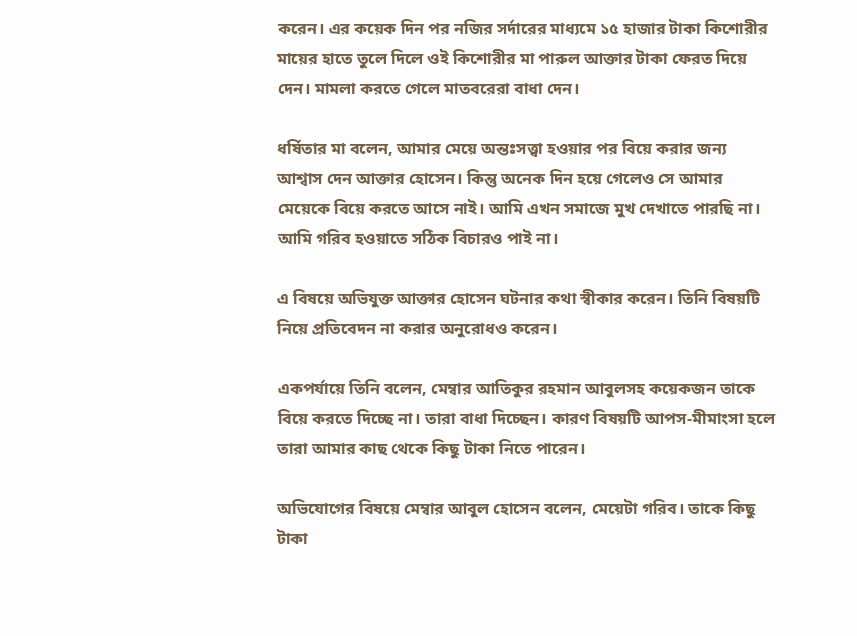করেন। এর কয়েক দিন পর নজির সর্দারের মাধ্যমে ১৫ হাজার টাকা কিশোরীর মায়ের হাতে তুলে দিলে ওই কিশোরীর মা পারুল আক্তার টাকা ফেরত দিয়ে দেন। মামলা করতে গেলে মাতবরেরা বাধা দেন।

ধর্ষিতার মা বলেন, আমার মেয়ে অন্তঃসত্ত্বা হওয়ার পর বিয়ে করার জন্য আশ্বাস দেন আক্তার হোসেন। কিন্তু অনেক দিন হয়ে গেলেও সে আমার মেয়েকে বিয়ে করতে আসে নাই। আমি এখন সমাজে মুখ দেখাতে পারছি না। আমি গরিব হওয়াতে সঠিক বিচারও পাই না।

এ বিষয়ে অভিযুক্ত আক্তার হোসেন ঘটনার কথা স্বীকার করেন। তিনি বিষয়টি নিয়ে প্রতিবেদন না করার অনুরোধও করেন।

একপর্যায়ে তিনি বলেন, মেম্বার আতিকুর রহমান আবুলসহ কয়েকজন তাকে বিয়ে করতে দিচ্ছে না। তারা বাধা দিচ্ছেন। কারণ বিষয়টি আপস-মীমাংসা হলে তারা আমার কাছ থেকে কিছু টাকা নিতে পারেন।

অভিযোগের বিষয়ে মেম্বার আবুল হোসেন বলেন, মেয়েটা গরিব। তাকে কিছু টাকা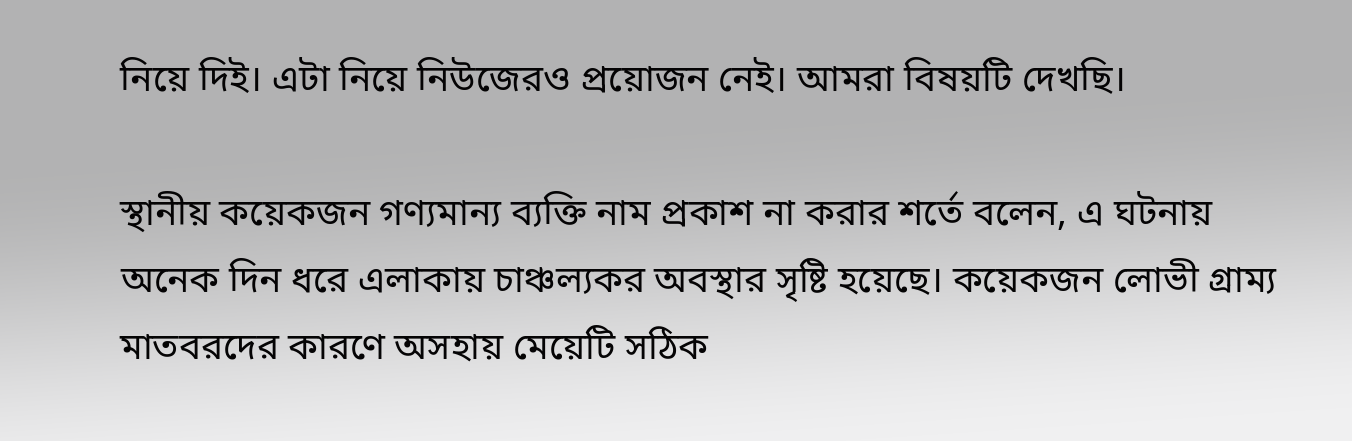নিয়ে দিই। এটা নিয়ে নিউজেরও প্রয়োজন নেই। আমরা বিষয়টি দেখছি।

স্থানীয় কয়েকজন গণ্যমান্য ব্যক্তি নাম প্রকাশ না করার শর্তে বলেন, এ ঘটনায় অনেক দিন ধরে এলাকায় চাঞ্চল্যকর অবস্থার সৃষ্টি হয়েছে। কয়েকজন লোভী গ্রাম্য মাতবরদের কারণে অসহায় মেয়েটি সঠিক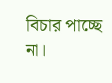বিচার পাচ্ছে না।